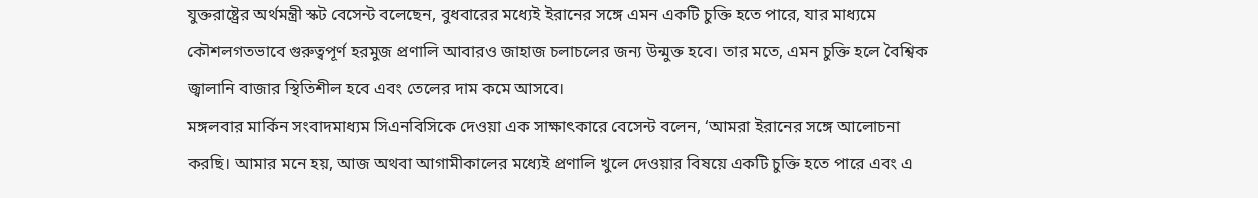যুক্তরাষ্ট্রের অর্থমন্ত্রী স্কট বেসেন্ট বলেছেন, বুধবারের মধ্যেই ইরানের সঙ্গে এমন একটি চুক্তি হতে পারে, যার মাধ্যমে কৌশলগতভাবে গুরুত্বপূর্ণ হরমুজ প্রণালি আবারও জাহাজ চলাচলের জন্য উন্মুক্ত হবে। তার মতে, এমন চুক্তি হলে বৈশ্বিক জ্বালানি বাজার স্থিতিশীল হবে এবং তেলের দাম কমে আসবে।
মঙ্গলবার মার্কিন সংবাদমাধ্যম সিএনবিসিকে দেওয়া এক সাক্ষাৎকারে বেসেন্ট বলেন, ‘আমরা ইরানের সঙ্গে আলোচনা করছি। আমার মনে হয়, আজ অথবা আগামীকালের মধ্যেই প্রণালি খুলে দেওয়ার বিষয়ে একটি চুক্তি হতে পারে এবং এ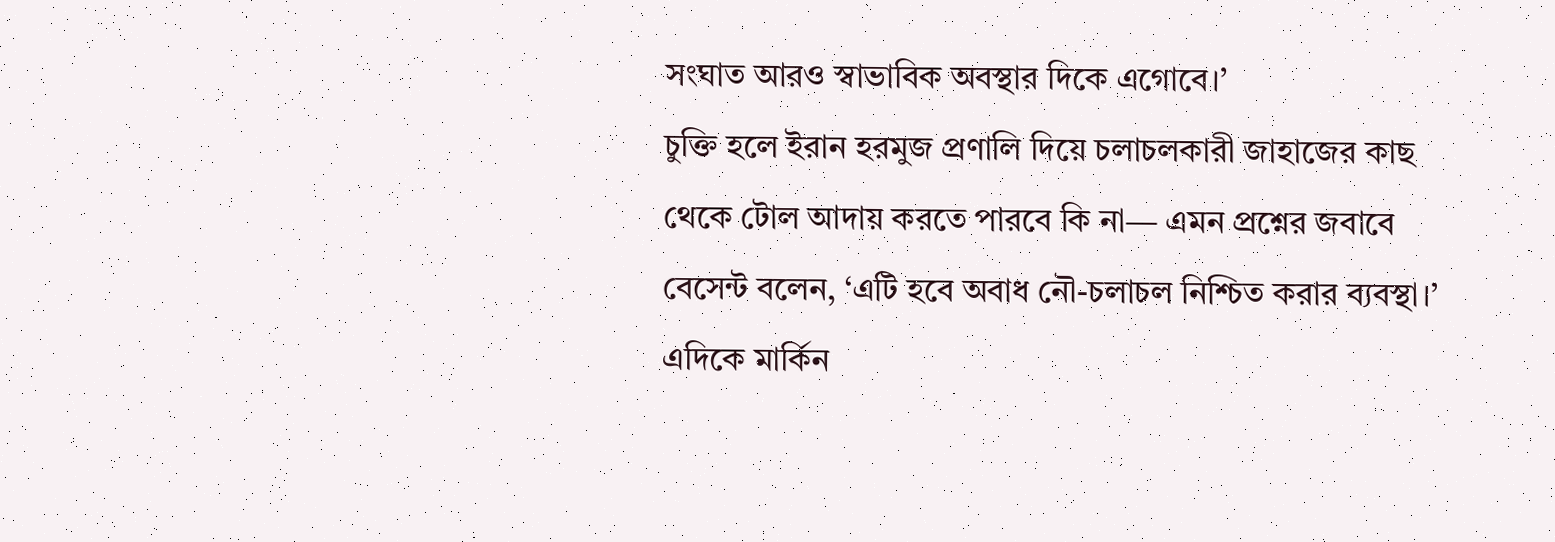সংঘাত আরও স্বাভাবিক অবস্থার দিকে এগোবে।’
চুক্তি হলে ইরান হরমুজ প্রণালি দিয়ে চলাচলকারী জাহাজের কাছ থেকে টোল আদায় করতে পারবে কি না— এমন প্রশ্নের জবাবে বেসেন্ট বলেন, ‘এটি হবে অবাধ নৌ-চলাচল নিশ্চিত করার ব্যবস্থা।’
এদিকে মার্কিন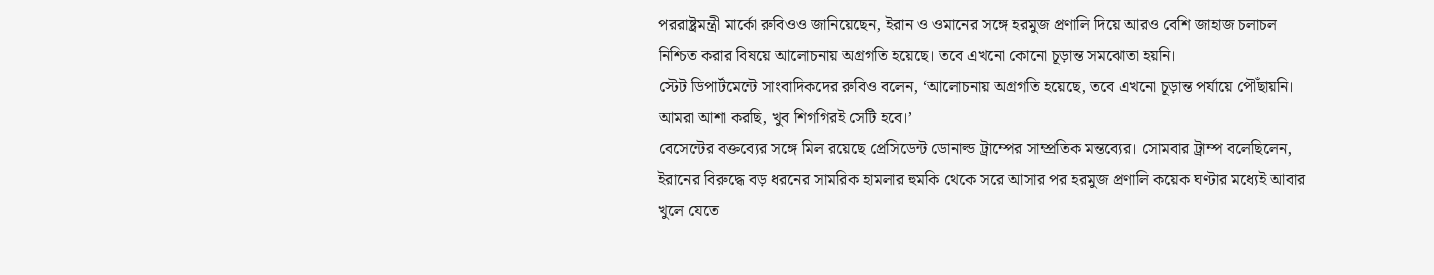পররাষ্ট্রমন্ত্রী মার্কো রুবিওও জানিয়েছেন, ইরান ও ওমানের সঙ্গে হরমুজ প্রণালি দিয়ে আরও বেশি জাহাজ চলাচল নিশ্চিত করার বিষয়ে আলোচনায় অগ্রগতি হয়েছে। তবে এখনো কোনো চূড়ান্ত সমঝোতা হয়নি।
স্টেট ডিপার্টমেন্টে সাংবাদিকদের রুবিও বলেন, ‘আলোচনায় অগ্রগতি হয়েছে, তবে এখনো চূড়ান্ত পর্যায়ে পৌঁছায়নি। আমরা আশা করছি, খুব শিগগিরই সেটি হবে।’
বেসেন্টের বক্তব্যের সঙ্গে মিল রয়েছে প্রেসিডেন্ট ডোনাল্ড ট্রাম্পের সাম্প্রতিক মন্তব্যের। সোমবার ট্রাম্প বলেছিলেন, ইরানের বিরুদ্ধে বড় ধরনের সামরিক হামলার হুমকি থেকে সরে আসার পর হরমুজ প্রণালি কয়েক ঘণ্টার মধ্যেই আবার খুলে যেতে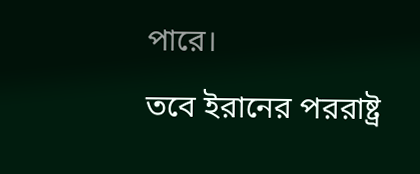পারে।
তবে ইরানের পররাষ্ট্র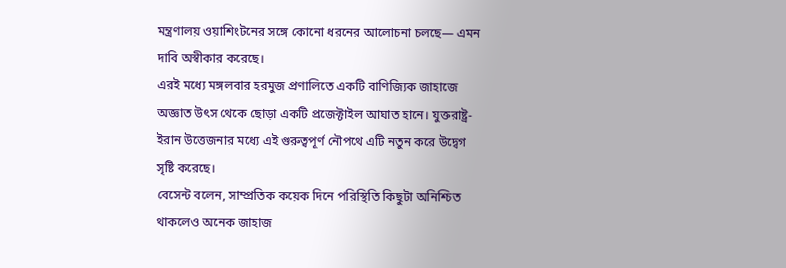মন্ত্রণালয় ওয়াশিংটনের সঙ্গে কোনো ধরনের আলোচনা চলছে— এমন দাবি অস্বীকার করেছে।
এরই মধ্যে মঙ্গলবার হরমুজ প্রণালিতে একটি বাণিজ্যিক জাহাজে অজ্ঞাত উৎস থেকে ছোড়া একটি প্রজেক্টাইল আঘাত হানে। যুক্তরাষ্ট্র-ইরান উত্তেজনার মধ্যে এই গুরুত্বপূর্ণ নৌপথে এটি নতুন করে উদ্বেগ সৃষ্টি করেছে।
বেসেন্ট বলেন, সাম্প্রতিক কয়েক দিনে পরিস্থিতি কিছুটা অনিশ্চিত থাকলেও অনেক জাহাজ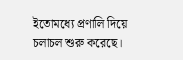ইতোমধ্যে প্রণালি দিয়ে চলাচল শুরু করেছে।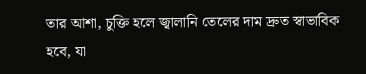তার আশা, চুক্তি হলে জ্বালানি তেলের দাম দ্রুত স্বাভাবিক হবে, যা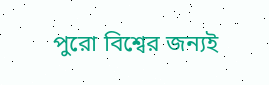পুরো বিশ্বের জন্যই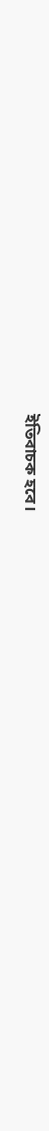ইতিবাচক হবে।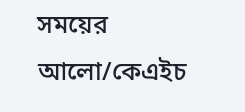সময়ের আলো/কেএইচ